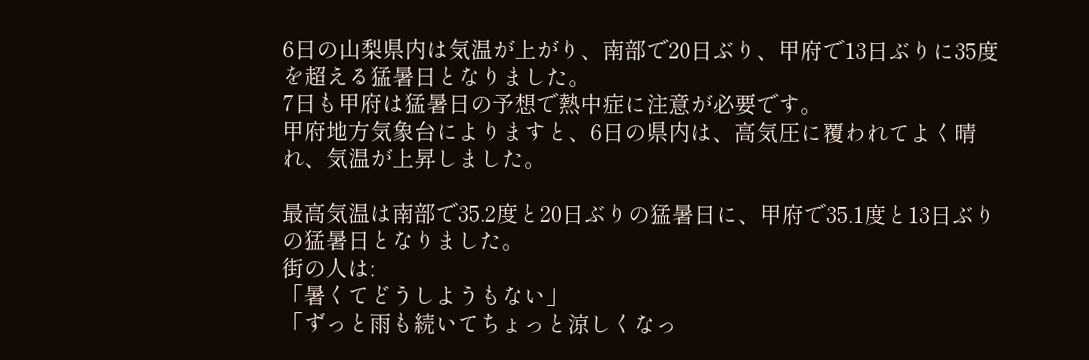6日の山梨県内は気温が上がり、南部で20日ぶり、甲府で13日ぶりに35度を超える猛暑日となりました。
7日も甲府は猛暑日の予想で熱中症に注意が必要です。
甲府地方気象台によりますと、6日の県内は、高気圧に覆われてよく晴れ、気温が上昇しました。

最高気温は南部で35.2度と20日ぶりの猛暑日に、甲府で35.1度と13日ぶりの猛暑日となりました。
街の人は:
「暑くてどうしようもない」
「ずっと雨も続いてちょっと涼しくなっ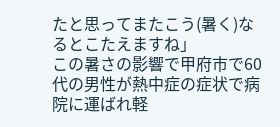たと思ってまたこう(暑く)なるとこたえますね」
この暑さの影響で甲府市で60代の男性が熱中症の症状で病院に運ばれ軽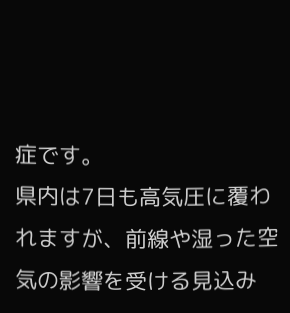症です。
県内は7日も高気圧に覆われますが、前線や湿った空気の影響を受ける見込み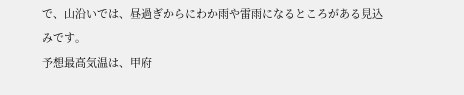で、山沿いでは、昼過ぎからにわか雨や雷雨になるところがある見込みです。
予想最高気温は、甲府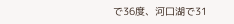で36度、河口湖で31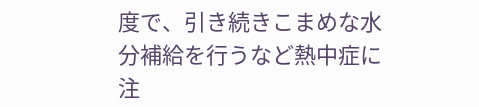度で、引き続きこまめな水分補給を行うなど熱中症に注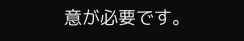意が必要です。